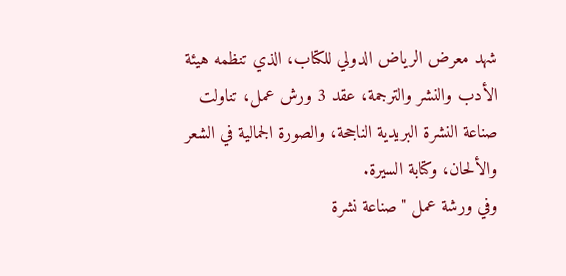شهد معرض الرياض الدولي للكتاب، الذي تنظمه هيئة الأدب والنشر والترجمة، عقد 3 ورش عمل، تناولت صناعة النشرة البريدية الناجحة، والصورة الجمالية في الشعر والألحان، وكتابة السيرة.
وفي ورشة عمل "صناعة نشرة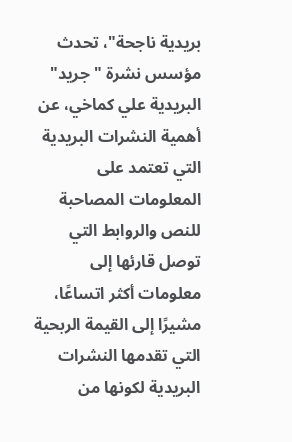بريدية ناجحة"، تحدث مؤسس نشرة "جريد" البريدية علي كماخي، عن أهمية النشرات البريدية التي تعتمد على المعلومات المصاحبة للنص والروابط التي توصل قارئها إلى معلومات أكثر اتساعًا، مشيرًا إلى القيمة الربحية التي تقدمها النشرات البريدية لكونها من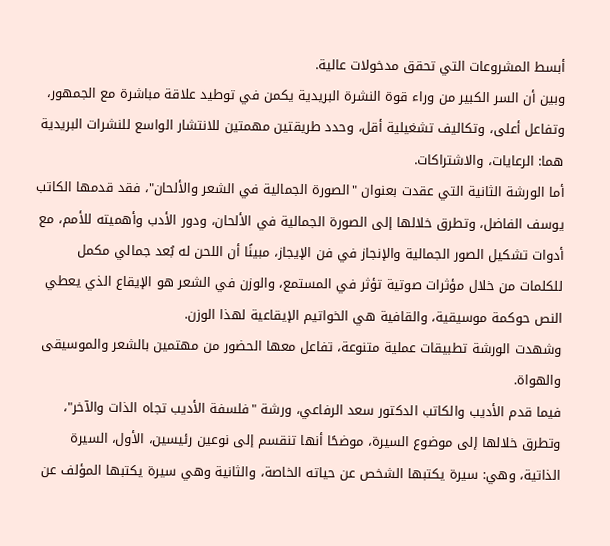أبسط المشروعات التي تحقق مدخولات عالية.
وبين أن السر الكبير من وراء قوة النشرة البريدية يكمن في توطيد علاقة مباشرة مع الجمهور، وتفاعل أعلى، وتكاليف تشغيلية أقل، وحدد طريقتين مهمتين للانتشار الواسع للنشرات البريدية هما: الرعايات، والاشتراكات.
أما الورشة الثانية التي عقدت بعنوان "الصورة الجمالية في الشعر والألحان"، فقد قدمها الكاتب يوسف الفاضل، وتطرق خلالها إلى الصورة الجمالية في الألحان، ودور الأدب وأهميته للأمم، مع أدوات تشكيل الصور الجمالية والإنجاز في فن الإيجاز، مبينًا أن اللحن له بُعد جمالي مكمل للكلمات من خلال مؤثرات صوتية تؤثر في المستمع، والوزن في الشعر هو الإيقاع الذي يعطي النص حوكمة موسيقية، والقافية هي الخواتيم الإيقاعية لهذا الوزن.
وشهدت الورشة تطبيقات عملية متنوعة، تفاعل معها الحضور من مهتمين بالشعر والموسيقى والهواة.
فيما قدم الأديب والكاتب الدكتور سعد الرفاعي، ورشة "فلسفة الأديب تجاه الذات والآخر"، وتطرق خلالها إلى موضوع السيرة، موضحًا أنها تنقسم إلى نوعين رئيسين، الأول، السيرة الذاتية، وهي: سيرة يكتبها الشخص عن حياته الخاصة، والثانية وهي سيرة يكتبها المؤلف عن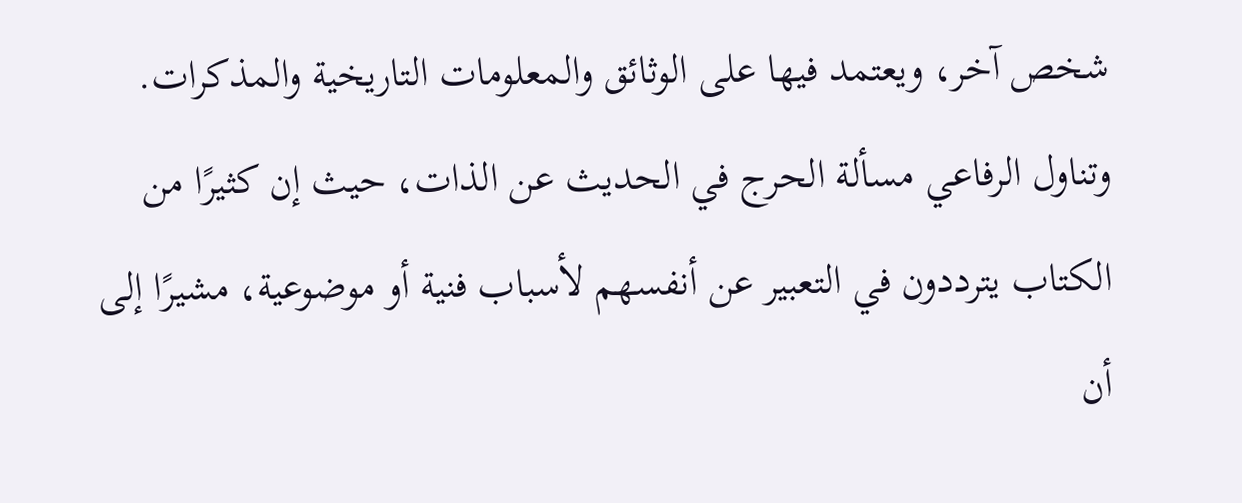شخص آخر، ويعتمد فيها على الوثائق والمعلومات التاريخية والمذكرات.
وتناول الرفاعي مسألة الحرج في الحديث عن الذات، حيث إن كثيرًا من الكتاب يترددون في التعبير عن أنفسهم لأسباب فنية أو موضوعية، مشيرًا إلى أن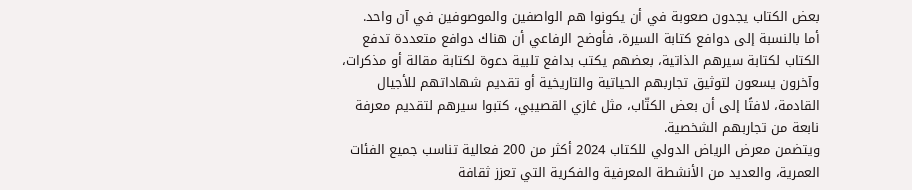بعض الكتاب يجدون صعوبة في أن يكونوا هم الواصفين والموصوفين في آن واحد.
أما بالنسبة إلى دوافع كتابة السيرة، فأوضح الرفاعي أن هناك دوافع متعددة تدفع الكتاب لكتابة سيرهم الذاتية، بعضهم يكتب بدافع تلبية دعوة لكتابة مقالة أو مذكرات، وآخرون يسعون لتوثيق تجاربهم الحياتية والتاريخية أو تقديم شهاداتهم للأجيال القادمة، لافتًا إلى أن بعض الكتّاب، مثل غازي القصيبي، كتبوا سيرهم لتقديم معرفة نابعة من تجاربهم الشخصية.
ويتضمن معرض الرياض الدولي للكتاب 2024 أكثر من 200 فعالية تناسب جميع الفئات العمرية، والعديد من الأنشطة المعرفية والفكرية التي تعزز ثقافة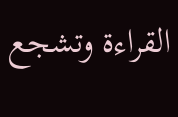القراءة وتشجع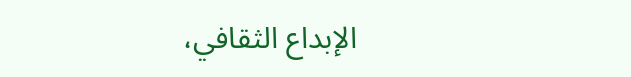الإبداع الثقافي،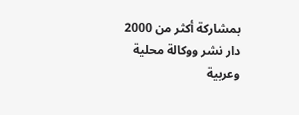بمشاركة أكثر من 2000 دار نشر ووكالة محلية وعربية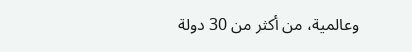وعالمية، من أكثر من 30 دولة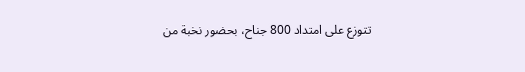تتوزع على امتداد 800 جناح، بحضور نخبة من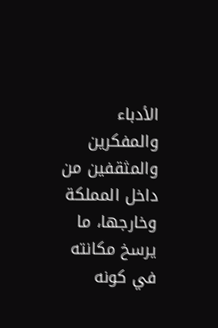الأدباء والمفكرين والمثقفين من داخل المملكة وخارجها، ما يرسخ مكانته في كونه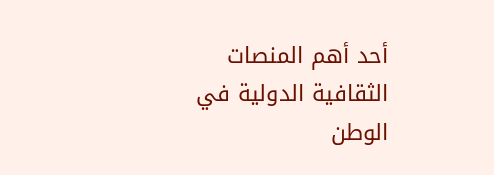أحد أهم المنصات الثقافية الدولية في الوطن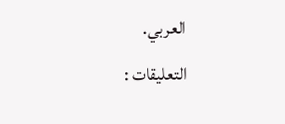العربي.
التعليقات :